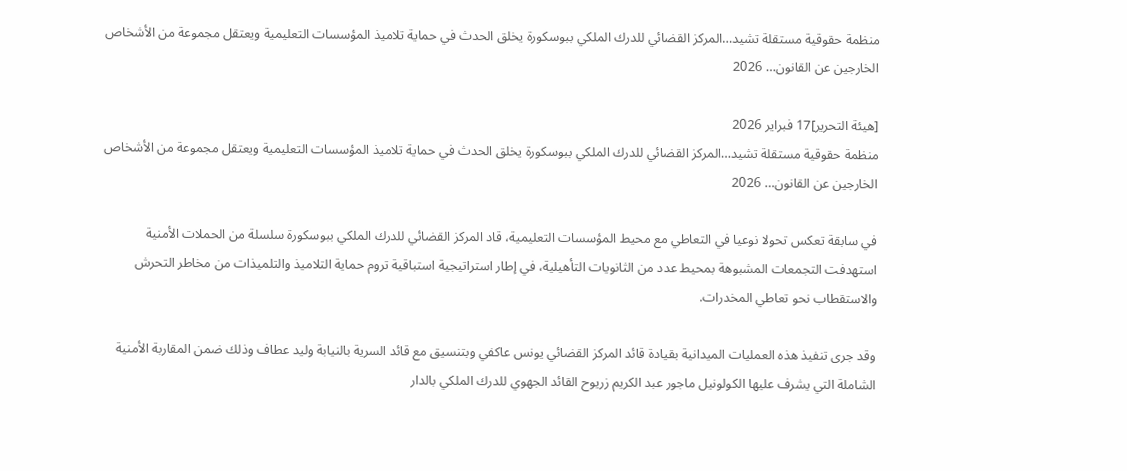منظمة حقوقية مستقلة تشيد…المركز القضائي للدرك الملكي ببوسكورة يخلق الحدث في حماية تلاميذ المؤسسات التعليمية ويعتقل مجموعة من الأشخاص الخارجين عن القانون… 2026

[هيئة التحرير]17 فبراير 2026
منظمة حقوقية مستقلة تشيد…المركز القضائي للدرك الملكي ببوسكورة يخلق الحدث في حماية تلاميذ المؤسسات التعليمية ويعتقل مجموعة من الأشخاص الخارجين عن القانون… 2026

في سابقة تعكس تحولا نوعيا في التعاطي مع محيط المؤسسات التعليمية، قاد المركز القضائي للدرك الملكي ببوسكورة سلسلة من الحملات الأمنية استهدفت التجمعات المشبوهة بمحيط عدد من الثانويات التأهيلية، في إطار استراتيجية استباقية تروم حماية التلاميذ والتلميذات من مخاطر التحرش والاستقطاب نحو تعاطي المخدرات.

وقد جرى تنفيذ هذه العمليات الميدانية بقيادة قائد المركز القضائي يونس عاكفي وبتنسيق مع قائد السرية بالنيابة وليد عطاف وذلك ضمن المقاربة الأمنية الشاملة التي يشرف عليها الكولونيل ماجور عبد الكريم زريوح القائد الجهوي للدرك الملكي بالدار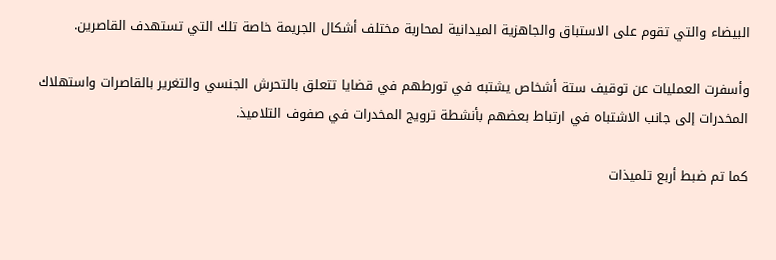البيضاء والتي تقوم على الاستباق والجاهزية الميدانية لمحاربة مختلف أشكال الجريمة خاصة تلك التي تستهدف القاصرين.

وأسفرت العمليات عن توقيف ستة أشخاص يشتبه في تورطهم في قضايا تتعلق بالتحرش الجنسي والتغرير بالقاصرات واستهلاك المخدرات إلى جانب الاشتباه في ارتباط بعضهم بأنشطة ترويج المخدرات في صفوف التلاميذ.

كما تم ضبط أربع تلميذات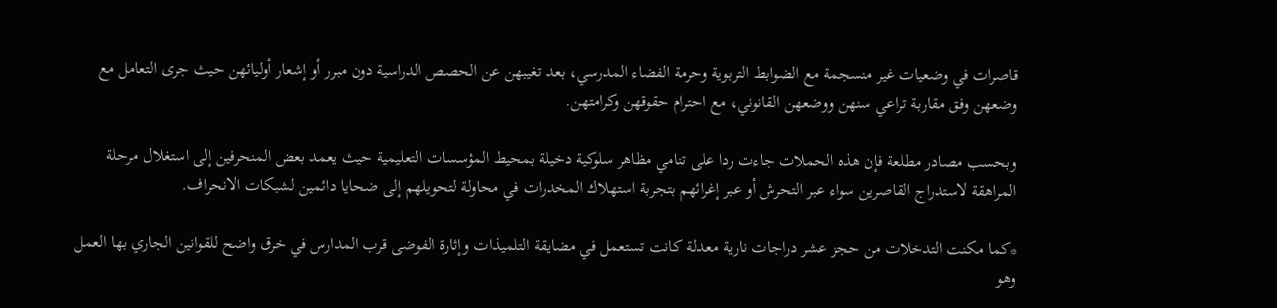قاصرات في وضعيات غير منسجمة مع الضوابط التربوية وحرمة الفضاء المدرسي، بعد تغيبهن عن الحصص الدراسية دون مبرر أو إشعار أوليائهن حيث جرى التعامل مع وضعهن وفق مقاربة تراعي سنهن ووضعهن القانوني، مع احترام حقوقهن وكرامتهن.

وبحسب مصادر مطلعة فإن هذه الحملات جاءت ردا على تنامي مظاهر سلوكية دخيلة بمحيط المؤسسات التعليمية حيث يعمد بعض المنحرفين إلى استغلال مرحلة المراهقة لاستدراج القاصرين سواء عبر التحرش أو عبر إغرائهم بتجربة استهلاك المخدرات في محاولة لتحويلهم إلى ضحايا دائمين لشبكات الانحراف.

*كما مكنت التدخلات من حجز عشر دراجات نارية معدلة كانت تستعمل في مضايقة التلميذات وإثارة الفوضى قرب المدارس في خرق واضح للقوانين الجاري بها العمل وهو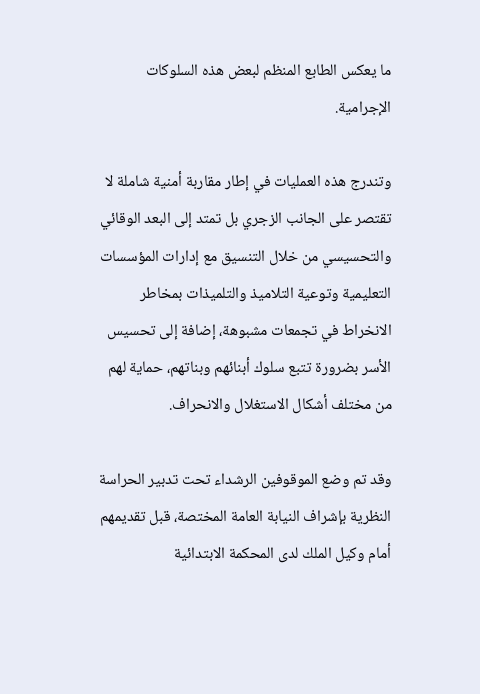ما يعكس الطابع المنظم لبعض هذه السلوكات الإجرامية.

وتندرج هذه العمليات في إطار مقاربة أمنية شاملة لا تقتصر على الجانب الزجري بل تمتد إلى البعد الوقائي والتحسيسي من خلال التنسيق مع إدارات المؤسسات التعليمية وتوعية التلاميذ والتلميذات بمخاطر الانخراط في تجمعات مشبوهة، إضافة إلى تحسيس الأسر بضرورة تتبع سلوك أبنائهم وبناتهم، حماية لهم من مختلف أشكال الاستغلال والانحراف.

وقد تم وضع الموقوفين الرشداء تحت تدبير الحراسة النظرية بإشراف النيابة العامة المختصة، قبل تقديمهم أمام وكيل الملك لدى المحكمة الابتدائية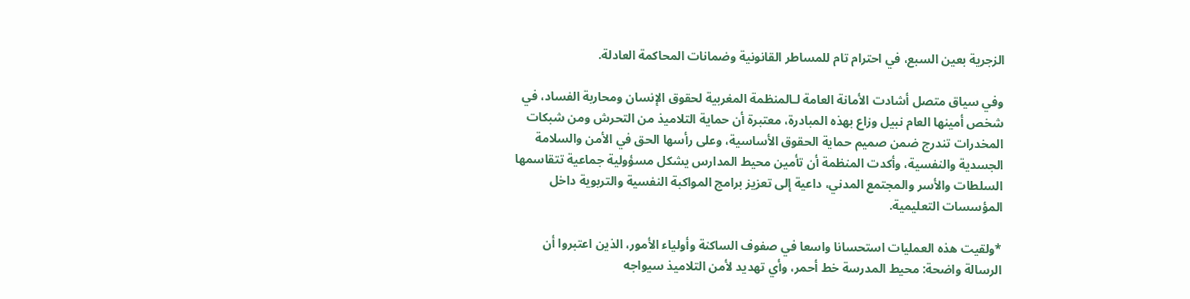الزجرية بعين السبع، في احترام تام للمساطر القانونية وضمانات المحاكمة العادلة.

وفي سياق متصل أشادت الأمانة العامة لـالمنظمة المغربية لحقوق الإنسان ومحاربة الفساد، في شخص أمينها العام نبيل وزاع بهذه المبادرة، معتبرة أن حماية التلاميذ من التحرش ومن شبكات المخدرات تندرج ضمن صميم حماية الحقوق الأساسية، وعلى رأسها الحق في الأمن والسلامة الجسدية والنفسية، وأكدت المنظمة أن تأمين محيط المدارس يشكل مسؤولية جماعية تتقاسمها السلطات والأسر والمجتمع المدني، داعية إلى تعزيز برامج المواكبة النفسية والتربوية داخل المؤسسات التعليمية.

*ولقيت هذه العمليات استحسانا واسعا في صفوف الساكنة وأولياء الأمور، الذين اعتبروا أن الرسالة واضحة: محيط المدرسة خط أحمر، وأي تهديد لأمن التلاميذ سيواجه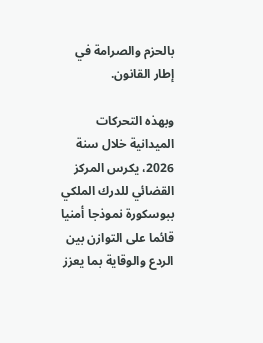بالحزم والصرامة في إطار القانون.

وبهذه التحركات الميدانية خلال سنة 2026، يكرس المركز القضائي للدرك الملكي ببوسكورة نموذجا أمنيا قائما على التوازن بين الردع والوقاية بما يعزز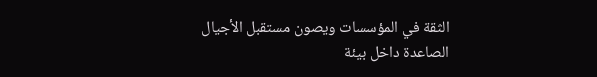الثقة في المؤسسات ويصون مستقبل الأجيال الصاعدة داخل بيئة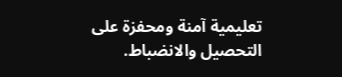تعليمية آمنة ومحفزة على التحصيل والانضباط.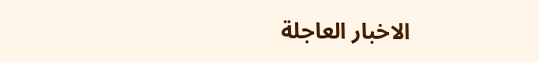الاخبار العاجلة